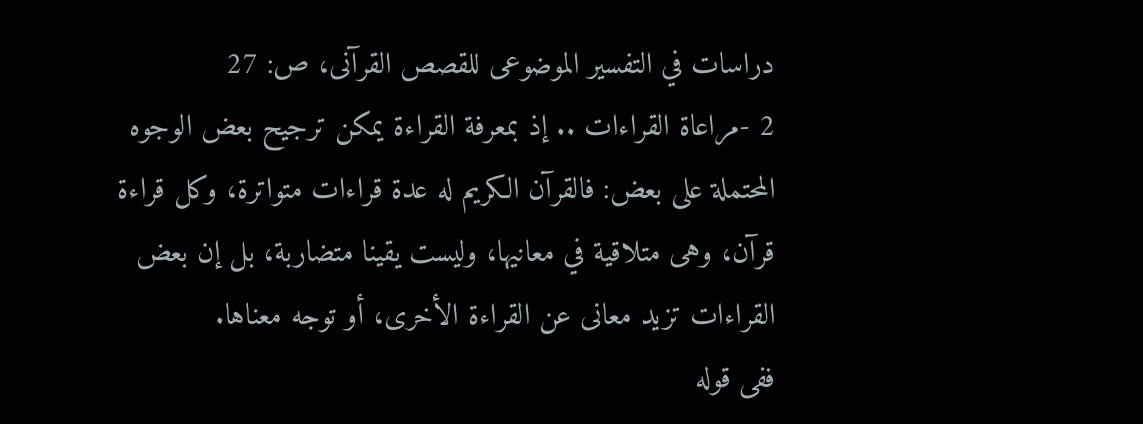دراسات في التفسير الموضوعى للقصص القرآنى، ص: 27
2 -مراعاة القراءات .. إذ بمعرفة القراءة يمكن ترجيح بعض الوجوه المحتملة على بعض: فالقرآن الكريم له عدة قراءات متواترة، وكل قراءة قرآن، وهى متلاقية في معانيها، وليست يقينا متضاربة، بل إن بعض القراءات تزيد معانى عن القراءة الأخرى، أو توجه معناها.
ففى قوله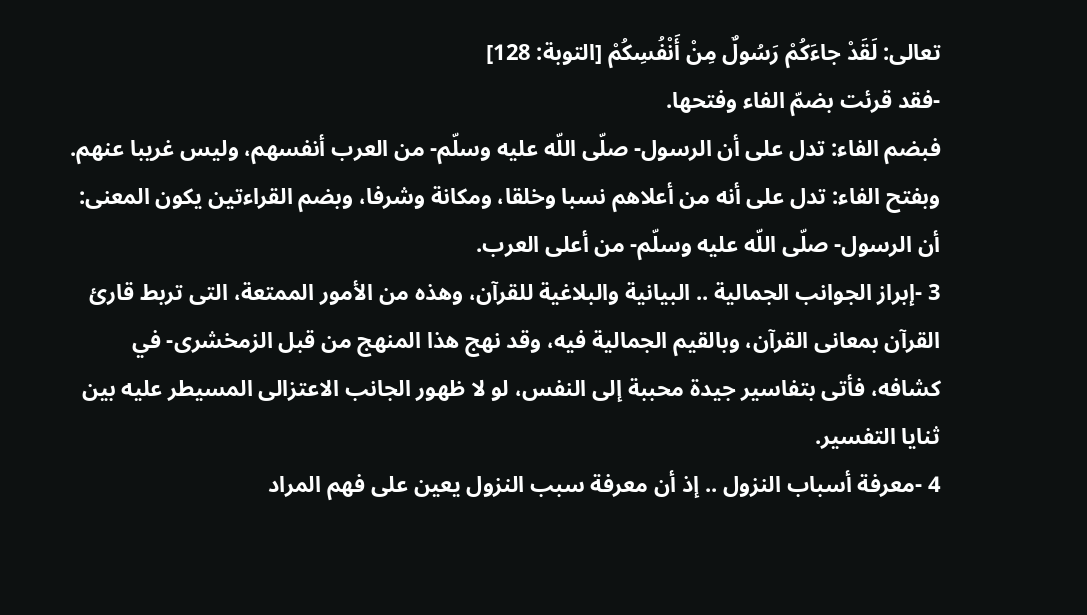تعالى: لَقَدْ جاءَكُمْ رَسُولٌ مِنْ أَنْفُسِكُمْ [التوبة: 128]
-فقد قرئت بضمّ الفاء وفتحها.
فبضم الفاء: تدل على أن الرسول- صلّى اللّه عليه وسلّم- من العرب أنفسهم، وليس غريبا عنهم.
وبفتح الفاء: تدل على أنه من أعلاهم نسبا وخلقا، ومكانة وشرفا، وبضم القراءتين يكون المعنى: أن الرسول- صلّى اللّه عليه وسلّم- من أعلى العرب.
3 -إبراز الجوانب الجمالية .. البيانية والبلاغية للقرآن، وهذه من الأمور الممتعة، التى تربط قارئ القرآن بمعانى القرآن، وبالقيم الجمالية فيه، وقد نهج هذا المنهج من قبل الزمخشرى- في كشافه، فأتى بتفاسير جيدة محببة إلى النفس، لو لا ظهور الجانب الاعتزالى المسيطر عليه بين ثنايا التفسير.
4 -معرفة أسباب النزول .. إذ أن معرفة سبب النزول يعين على فهم المراد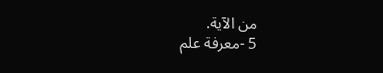من الآية.
5 -معرفة علم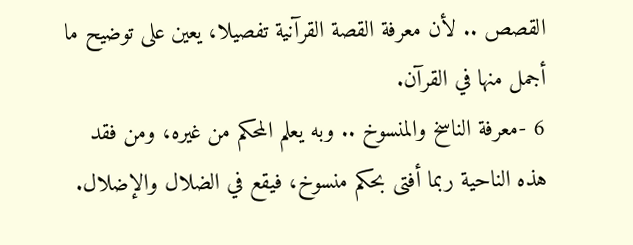القصص .. لأن معرفة القصة القرآنية تفصيلا، يعين على توضيح ما أجمل منها في القرآن.
6 -معرفة الناسخ والمنسوخ .. وبه يعلم المحكم من غيره، ومن فقد هذه الناحية ربما أفتى بحكم منسوخ، فيقع في الضلال والإضلال.